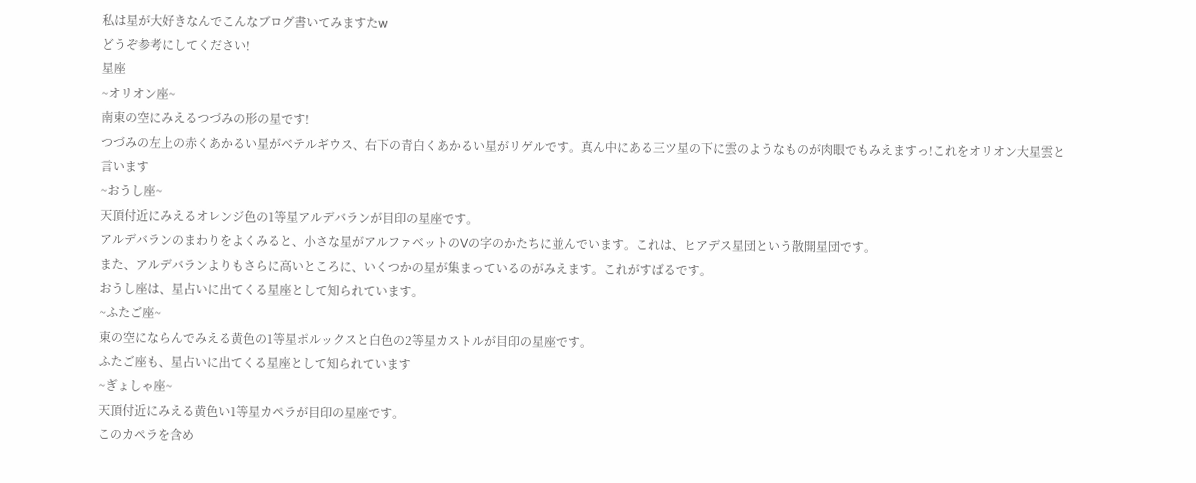私は星が大好きなんでこんなブログ書いてみますたw
どうぞ参考にしてください!
星座
~オリオン座~
南東の空にみえるつづみの形の星です!
つづみの左上の赤くあかるい星がベテルギウス、右下の青白くあかるい星がリゲルです。真ん中にある三ツ星の下に雲のようなものが肉眼でもみえますっ!これをオリオン大星雲と言います
~おうし座~
天頂付近にみえるオレンジ色の1等星アルデバランが目印の星座です。
アルデバランのまわりをよくみると、小さな星がアルファベットのVの字のかたちに並んでいます。これは、ヒアデス星団という散開星団です。
また、アルデバランよりもさらに高いところに、いくつかの星が集まっているのがみえます。これがすばるです。
おうし座は、星占いに出てくる星座として知られています。
~ふたご座~
東の空にならんでみえる黄色の1等星ポルックスと白色の2等星カストルが目印の星座です。
ふたご座も、星占いに出てくる星座として知られています
~ぎょしゃ座~
天頂付近にみえる黄色い1等星カペラが目印の星座です。
このカペラを含め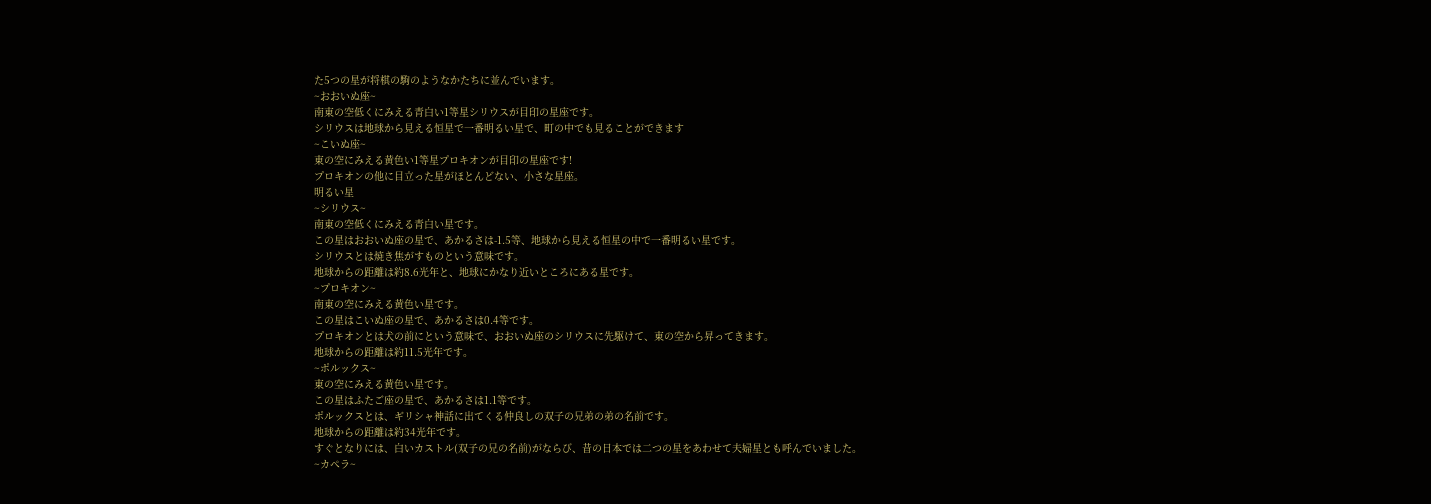た5つの星が将棋の駒のようなかたちに並んでいます。
~おおいぬ座~
南東の空低くにみえる青白い1等星シリウスが目印の星座です。
シリウスは地球から見える恒星で一番明るい星で、町の中でも見ることができます
~こいぬ座~
東の空にみえる黄色い1等星プロキオンが目印の星座です!
プロキオンの他に目立った星がほとんどない、小さな星座。
明るい星
~シリウス~
南東の空低くにみえる青白い星です。
この星はおおいぬ座の星で、あかるさは-1.5等、地球から見える恒星の中で一番明るい星です。
シリウスとは焼き焦がすものという意味です。
地球からの距離は約8.6光年と、地球にかなり近いところにある星です。
~プロキオン~
南東の空にみえる黄色い星です。
この星はこいぬ座の星で、あかるさは0.4等です。
プロキオンとは犬の前にという意味で、おおいぬ座のシリウスに先駆けて、東の空から昇ってきます。
地球からの距離は約11.5光年です。
~ポルックス~
東の空にみえる黄色い星です。
この星はふたご座の星で、あかるさは1.1等です。
ポルックスとは、ギリシャ神話に出てくる仲良しの双子の兄弟の弟の名前です。
地球からの距離は約34光年です。
すぐとなりには、白いカストル(双子の兄の名前)がならび、昔の日本では二つの星をあわせて夫婦星とも呼んでいました。
~カペラ~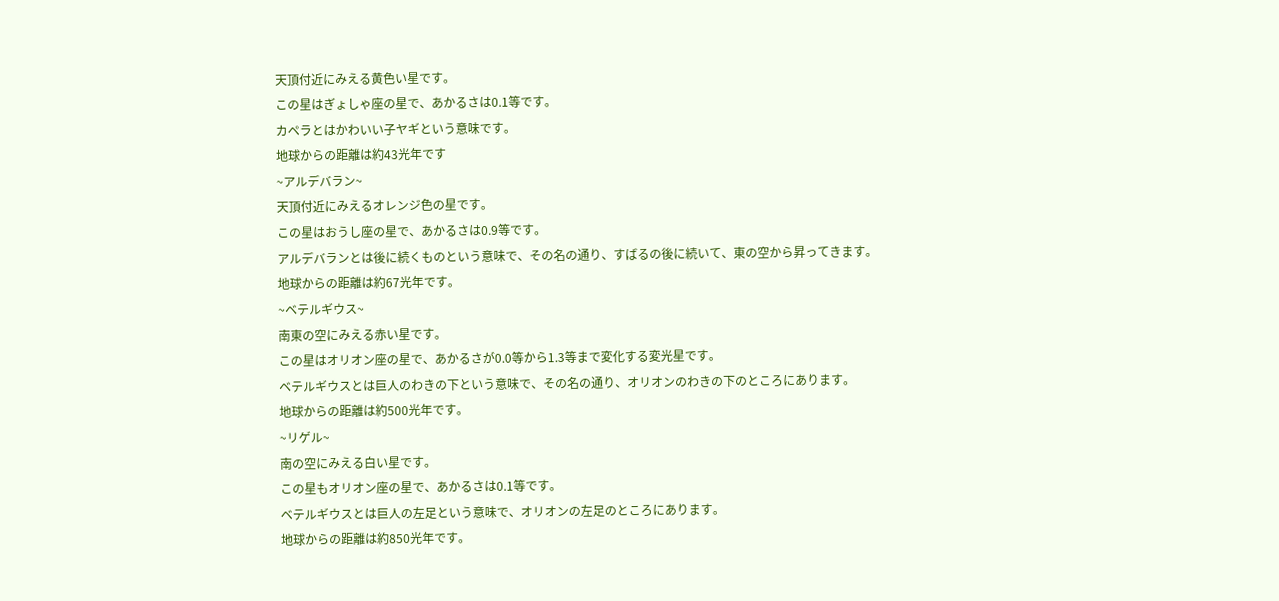天頂付近にみえる黄色い星です。
この星はぎょしゃ座の星で、あかるさは0.1等です。
カペラとはかわいい子ヤギという意味です。
地球からの距離は約43光年です
~アルデバラン~
天頂付近にみえるオレンジ色の星です。
この星はおうし座の星で、あかるさは0.9等です。
アルデバランとは後に続くものという意味で、その名の通り、すばるの後に続いて、東の空から昇ってきます。
地球からの距離は約67光年です。
~ベテルギウス~
南東の空にみえる赤い星です。
この星はオリオン座の星で、あかるさが0.0等から1.3等まで変化する変光星です。
ベテルギウスとは巨人のわきの下という意味で、その名の通り、オリオンのわきの下のところにあります。
地球からの距離は約500光年です。
~リゲル~
南の空にみえる白い星です。
この星もオリオン座の星で、あかるさは0.1等です。
ベテルギウスとは巨人の左足という意味で、オリオンの左足のところにあります。
地球からの距離は約850光年です。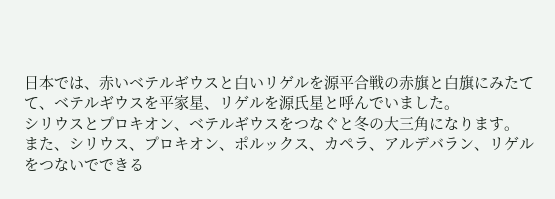日本では、赤いベテルギウスと白いリゲルを源平合戦の赤旗と白旗にみたてて、ベテルギウスを平家星、リゲルを源氏星と呼んでいました。
シリウスとプロキオン、ベテルギウスをつなぐと冬の大三角になります。
また、シリウス、プロキオン、ポルックス、カペラ、アルデバラン、リゲルをつないでできる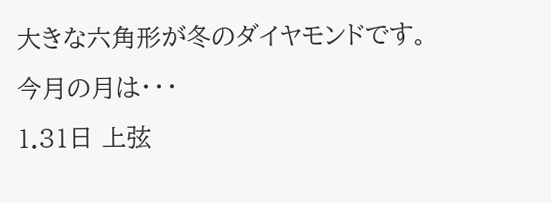大きな六角形が冬のダイヤモンドです。
今月の月は・・・
1.31日 上弦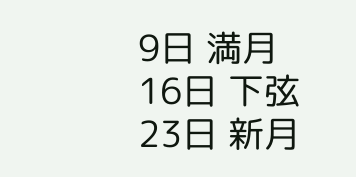9日 満月
16日 下弦
23日 新月